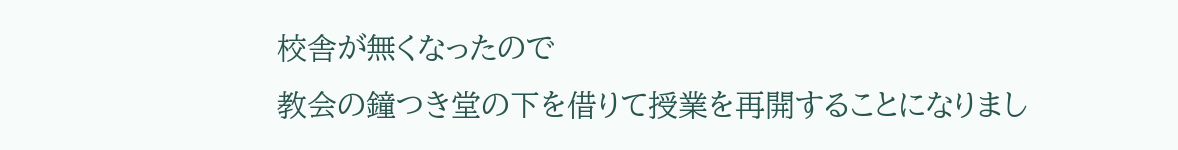校舎が無くなったので
教会の鐘つき堂の下を借りて授業を再開することになりまし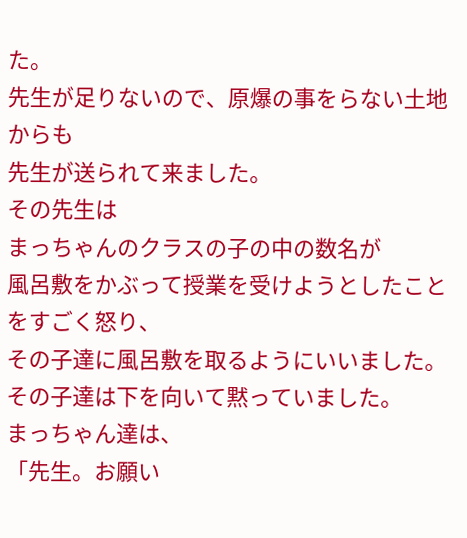た。
先生が足りないので、原爆の事をらない土地からも
先生が送られて来ました。
その先生は
まっちゃんのクラスの子の中の数名が
風呂敷をかぶって授業を受けようとしたことをすごく怒り、
その子達に風呂敷を取るようにいいました。
その子達は下を向いて黙っていました。
まっちゃん達は、
「先生。お願い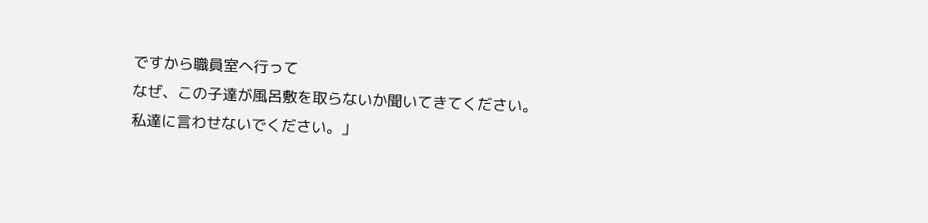ですから職員室へ行って
なぜ、この子達が風呂敷を取らないか聞いてきてください。
私達に言わせないでください。」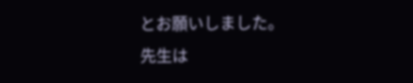とお願いしました。
先生は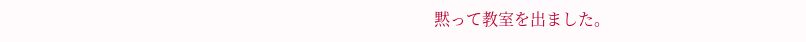黙って教室を出ました。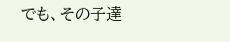でも、その子達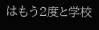はもう2度と学校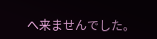へ来ませんでした。